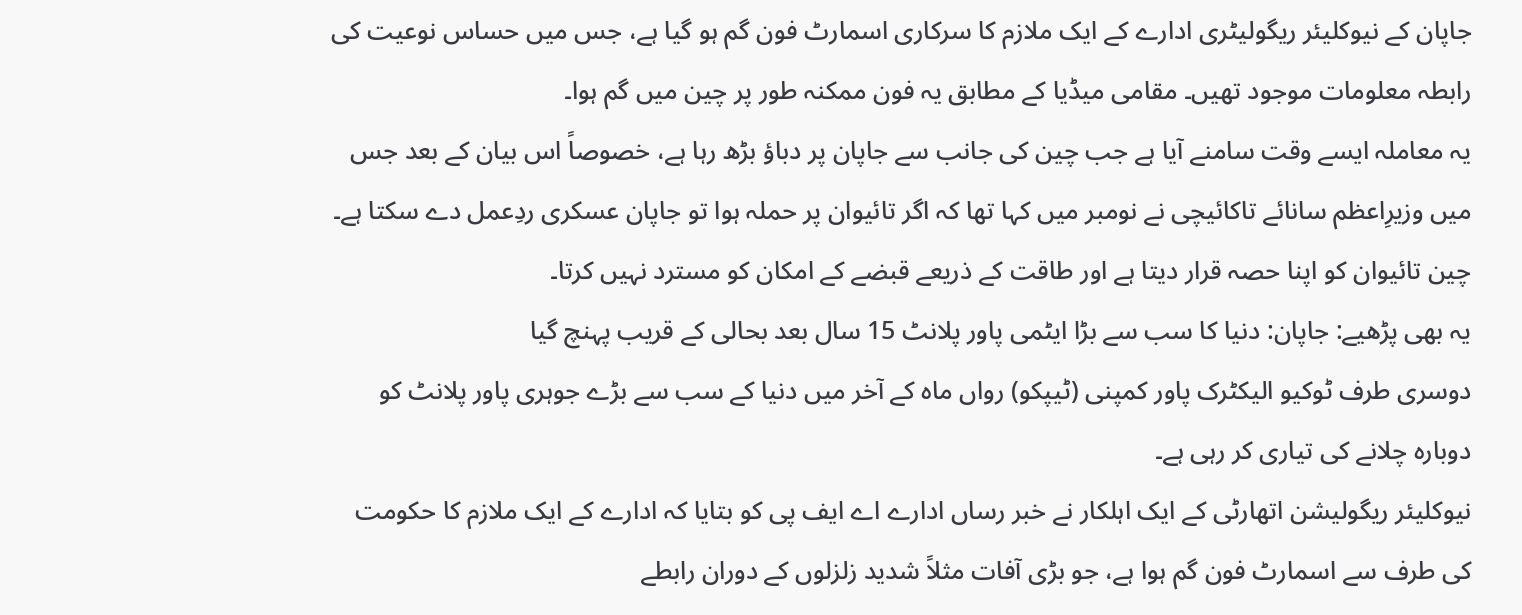جاپان کے نیوکلیئر ریگولیٹری ادارے کے ایک ملازم کا سرکاری اسمارٹ فون گم ہو گیا ہے، جس میں حساس نوعیت کی رابطہ معلومات موجود تھیں۔ مقامی میڈیا کے مطابق یہ فون ممکنہ طور پر چین میں گم ہوا۔
یہ معاملہ ایسے وقت سامنے آیا ہے جب چین کی جانب سے جاپان پر دباؤ بڑھ رہا ہے، خصوصاً اس بیان کے بعد جس میں وزیرِاعظم سانائے تاکائیچی نے نومبر میں کہا تھا کہ اگر تائیوان پر حملہ ہوا تو جاپان عسکری ردِعمل دے سکتا ہے۔ چین تائیوان کو اپنا حصہ قرار دیتا ہے اور طاقت کے ذریعے قبضے کے امکان کو مسترد نہیں کرتا۔
یہ بھی پڑھیے: جاپان: دنیا کا سب سے بڑا ایٹمی پاور پلانٹ 15 سال بعد بحالی کے قریب پہنچ گیا
دوسری طرف ٹوکیو الیکٹرک پاور کمپنی (ٹیپکو) رواں ماہ کے آخر میں دنیا کے سب سے بڑے جوہری پاور پلانٹ کو دوبارہ چلانے کی تیاری کر رہی ہے۔
نیوکلیئر ریگولیشن اتھارٹی کے ایک اہلکار نے خبر رساں ادارے اے ایف پی کو بتایا کہ ادارے کے ایک ملازم کا حکومت کی طرف سے اسمارٹ فون گم ہوا ہے، جو بڑی آفات مثلاً شدید زلزلوں کے دوران رابطے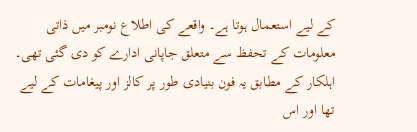کے لیے استعمال ہوتا ہے۔ واقعے کی اطلاع نومبر میں ذاتی معلومات کے تحفظ سے متعلق جاپانی ادارے کو دی گئی تھی۔
اہلکار کے مطابق یہ فون بنیادی طور پر کالز اور پیغامات کے لیے تھا اور اس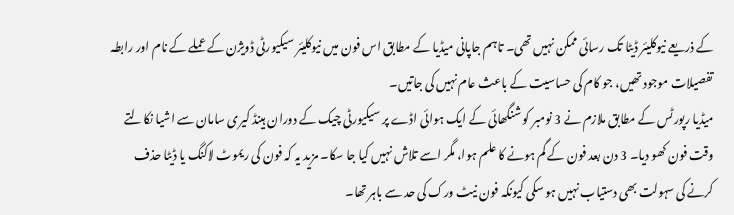کے ذریعے نیوکلیئر ڈیٹا تک رسائی ممکن نہیں تھی۔ تاہم جاپانی میڈیا کے مطابق اس فون میں نیوکلیئر سیکیورٹی ڈویژن کے عملے کے نام اور رابطہ تفصیلات موجود تھیں، جو کام کی حساسیت کے باعث عام نہیں کی جاتیں۔
میڈیا رپورٹس کے مطابق ملازم نے 3 نومبر کو شنگھائی کے ایک ہوائی اڈے پر سیکیورٹی چیک کے دوران ہینڈ کیری سامان سے اشیا نکالتے وقت فون کھو دیا۔ 3 دن بعد فون کے گم ہونے کا علم ہوا، مگر اسے تلاش نہیں کیا جا سکا۔ مزید یہ کہ فون کی ریموٹ لاکنگ یا ڈیٹا حذف کرنے کی سہولت بھی دستیاب نہیں ہو سکی کیونکہ فون نیٹ ورک کی حد سے باہر تھا۔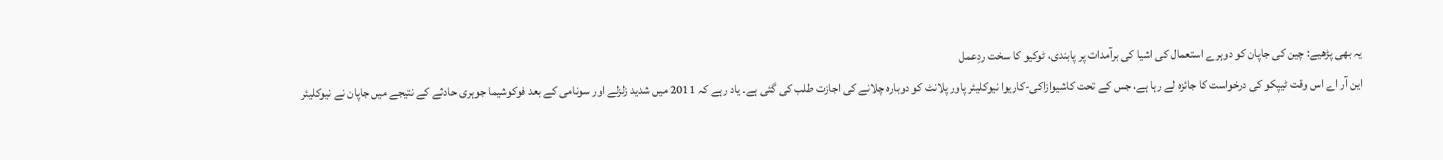یہ بھی پڑھیے: چین کی جاپان کو دوہرے استعمال کی اشیا کی برآمدات پر پابندی، ٹوکیو کا سخت ردِعمل
این آر اے اس وقت ٹیپکو کی درخواست کا جائزہ لے رہا ہے، جس کے تحت کاشیوازاکی-کاریوا نیوکلیئر پاور پلانٹ کو دوبارہ چلانے کی اجازت طلب کی گئی ہے۔ یاد رہے کہ 2011 میں شدید زلزلے اور سونامی کے بعد فوکوشیما جوہری حادثے کے نتیجے میں جاپان نے نیوکلیئر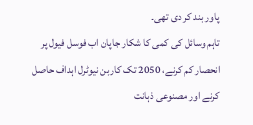پاور بند کر دی تھی۔
تاہم وسائل کی کمی کا شکار جاپان اب فوسل فیول پر انحصار کم کرنے، 2050 تک کاربن نیوٹرل اہداف حاصل کرنے اور مصنوعی ذہانت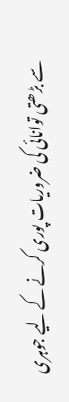سے بڑھتی توانائی کی ضروریات پوری کرنے کے لیے جوہری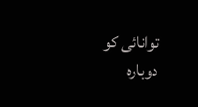توانائی کو دوبارہ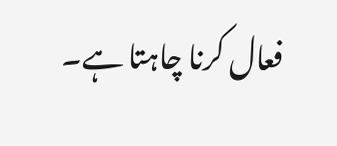فعال کرنا چاہتا ہے۔